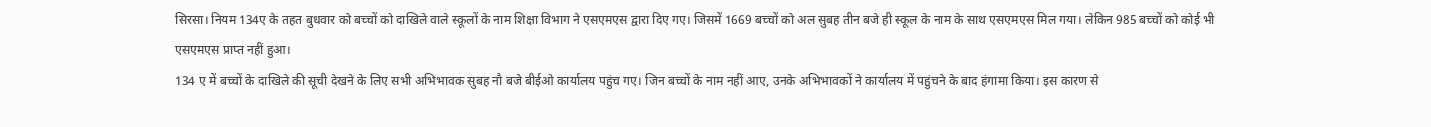सिरसा। नियम 134ए के तहत बुधवार को बच्चों को दाखिले वाले स्कूलों के नाम शिक्षा विभाग ने एसएमएस द्वारा दिए गए। जिसमें 1669 बच्चों को अल सुबह तीन बजे ही स्कूल के नाम के साथ एसएमएस मिल गया। लेकिन 985 बच्चों को कोई भी एसएमएस प्राप्त नहीं हुआ।
134 ए में बच्चों के दाखिले की सूची देखने के लिए सभी अभिभावक सुबह नौ बजे बीईओ कार्यालय पहुंच गए। जिन बच्चों के नाम नहीं आए, उनके अभिभावकों ने कार्यालय में पहुंचने के बाद हंगामा किया। इस कारण से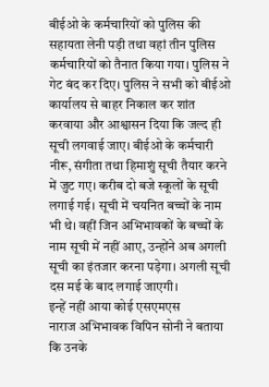बीईओ के कर्मचारियों को पुलिस की सहायता लेनी पड़ी तथा वहां तीन पुलिस कर्मचारियों को तैनात किया गया। पुलिस ने गेट बंद कर दिए। पुलिस ने सभी को बीईओ कार्यालय से बाहर निकाल कर शांत करवाया और आश्वासन दिया कि जल्द ही सूची लगवाई जाए। बीईओ के कर्मचारी नीरू, संगीता तथा हिमाशुं सूची तैयार करने में जुट गए। करीब दो बजे स्कूलों के सूची लगाई गई। सूची में चयनित बच्चों के नाम भी थे। वहीं जिन अभिभावकों के बच्चों के नाम सूची में नहीं आए, उन्होंने अब अगली सूची का इंतजार करना पड़ेगा। अगली सूची दस मई के बाद लगाई जाएगी।
इन्हें नहीं आया कोई एसएमएस
नाराज अभिभावक विपिन सोनी ने बताया कि उनके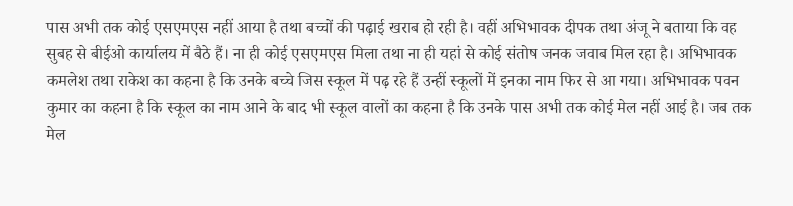पास अभी तक कोई एसएमएस नहीं आया है तथा बच्चों की पढ़ाई खराब हो रही है। वहीं अभिभावक दीपक तथा अंजू ने बताया कि वह सुबह से बीईओ कार्यालय में बैठे हैं। ना ही कोई एसएमएस मिला तथा ना ही यहां से कोई संतोष जनक जवाब मिल रहा है। अभिभावक कमलेश तथा राकेश का कहना है कि उनके बच्चे जिस स्कूल में पढ़ रहे हैं उन्हीं स्कूलों में इनका नाम फिर से आ गया। अभिभावक पवन कुमार का कहना है कि स्कूल का नाम आने के बाद भी स्कूल वालों का कहना है कि उनके पास अभी तक कोई मेल नहीं आई है। जब तक मेल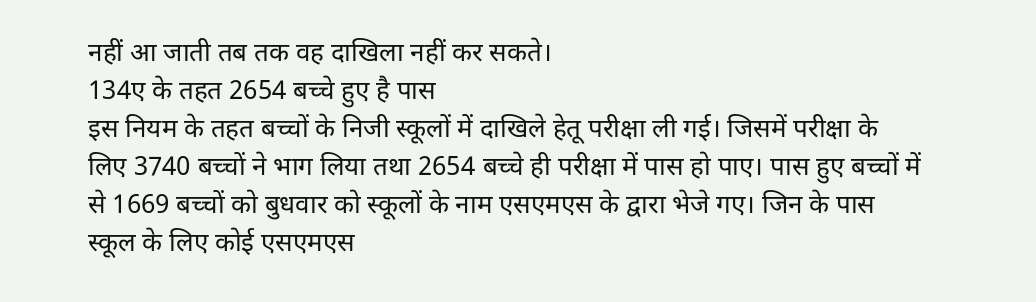नहीं आ जाती तब तक वह दाखिला नहीं कर सकते।
134ए के तहत 2654 बच्चे हुए है पास
इस नियम के तहत बच्चों के निजी स्कूलों में दाखिले हेतू परीक्षा ली गई। जिसमें परीक्षा के लिए 3740 बच्चों ने भाग लिया तथा 2654 बच्चे ही परीक्षा में पास हो पाए। पास हुए बच्चों में से 1669 बच्चों को बुधवार को स्कूलों के नाम एसएमएस के द्वारा भेजे गए। जिन के पास स्कूल के लिए कोई एसएमएस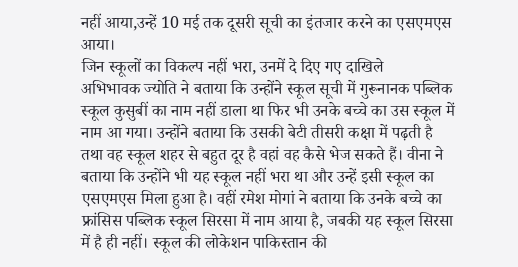नहीं आया,उन्हें 10 मई तक दूसरी सूची का इंतजार करने का एसएमएस आया।
जिन स्कूलों का विकल्प नहीं भरा, उनमें दे दिए गए दाखिले
अभिभावक ज्योति ने बताया कि उन्होंने स्कूल सूची में गुरूनानक पब्लिक स्कूल कुसुबीं का नाम नहीं डाला था फिर भी उनके बच्चे का उस स्कूल में नाम आ गया। उन्होंने बताया कि उसकी बेटी तीसरी कक्षा में पढ़ती है तथा वह स्कूल शहर से बहुत दूर है वहां वह कैसे भेज सकते हैं। वीना ने बताया कि उन्होंने भी यह स्कूल नहीं भरा था और उन्हें इसी स्कूल का एसएमएस मिला हुआ है। वहीं रमेश मोगां ने बताया कि उनके बच्चे का फ्रांसिस पब्लिक स्कूल सिरसा में नाम आया है, जबकी यह स्कूल सिरसा में है ही नहीं। स्कूल की लोकेशन पाकिस्तान की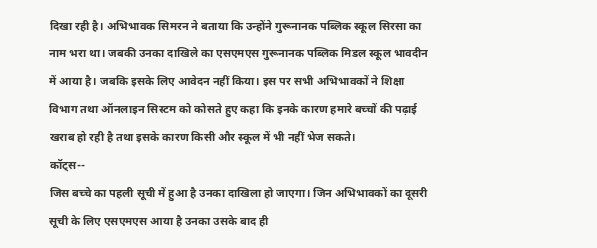दिखा रही है। अभिभावक सिमरन ने बताया कि उन्होंने गुरूनानक पब्लिक स्कूल सिरसा का नाम भरा था। जबकी उनका दाखिले का एसएमएस गुरूनानक पब्लिक मिडल स्कूल भावदीन में आया है। जबकि इसके लिए आवेदन नहीं किया। इस पर सभी अभिभावकों ने शिक्षा विभाग तथा ऑनलाइन सिस्टम को कोसते हुए कहा कि इनके कारण हमारे बच्चों की पढ़ाई खराब हो रही है तथा इसके कारण किसी और स्कूल में भी नहीं भेज सकते।
कॉट्स--
जिस बच्चे का पहली सूची में हुआ है उनका दाखिला हो जाएगा। जिन अभिभावकों का दूसरी सूची के लिए एसएमएस आया है उनका उसके बाद ही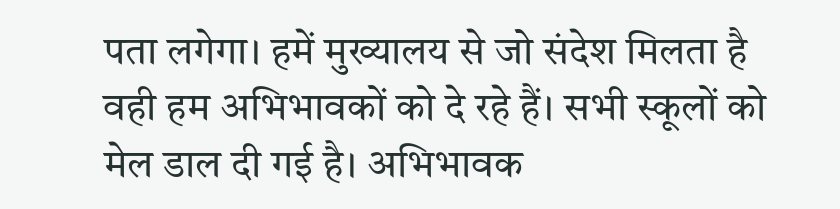पता लगेगा। हमें मुख्यालय से जो संदेश मिलता है वही हम अभिभावकों को दे रहे हैं। सभी स्कूलों को मेल डाल दी गई है। अभिभावक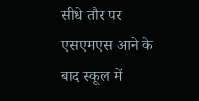सीधे तौर पर एसएमएस आने के बाद स्कूल में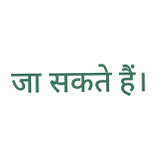जा सकते हैं।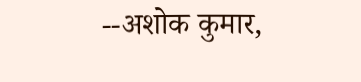--अशोक कुमार,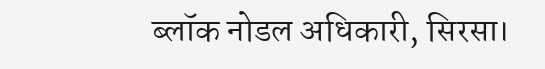ब्लॉक नोडल अधिकारी, सिरसा।